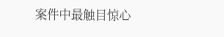案件中最触目惊心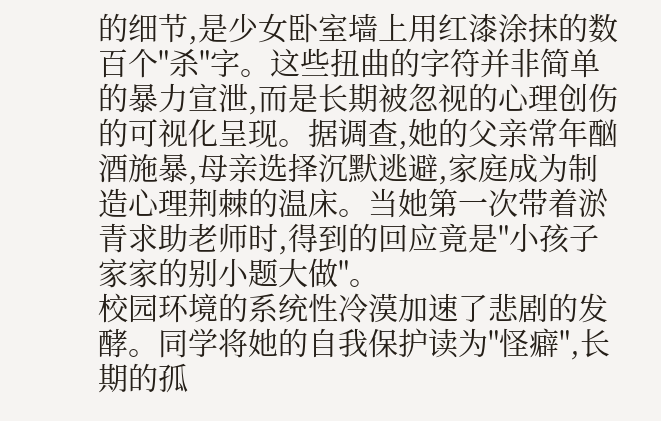的细节,是少女卧室墙上用红漆涂抹的数百个"杀"字。这些扭曲的字符并非简单的暴力宣泄,而是长期被忽视的心理创伤的可视化呈现。据调查,她的父亲常年酗酒施暴,母亲选择沉默逃避,家庭成为制造心理荆棘的温床。当她第一次带着淤青求助老师时,得到的回应竟是"小孩子家家的别小题大做"。
校园环境的系统性冷漠加速了悲剧的发酵。同学将她的自我保护读为"怪癖",长期的孤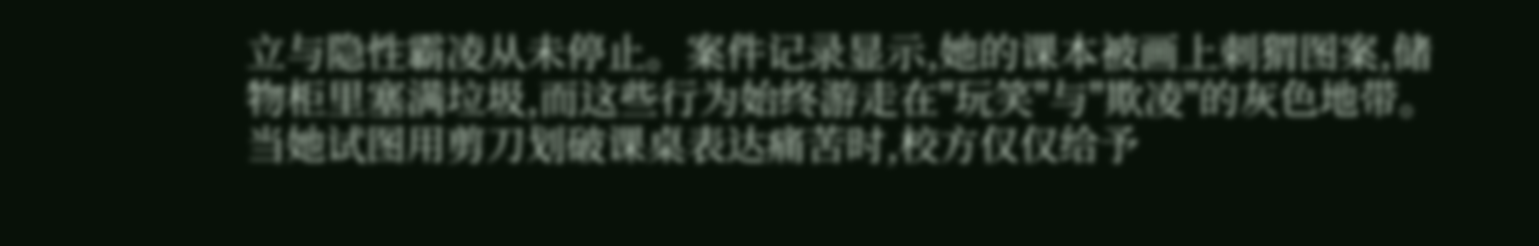立与隐性霸凌从未停止。案件记录显示,她的课本被画上刺猬图案,储物柜里塞满垃圾,而这些行为始终游走在"玩笑"与"欺凌"的灰色地带。当她试图用剪刀划破课桌表达痛苦时,校方仅仅给予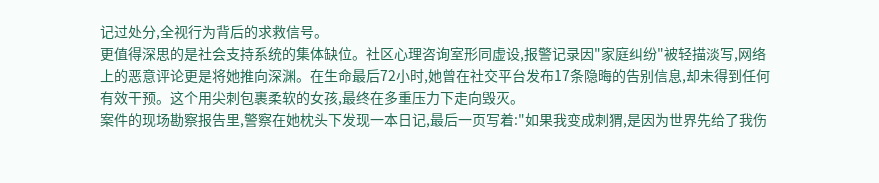记过处分,全视行为背后的求救信号。
更值得深思的是社会支持系统的集体缺位。社区心理咨询室形同虚设,报警记录因"家庭纠纷"被轻描淡写,网络上的恶意评论更是将她推向深渊。在生命最后72小时,她曾在社交平台发布17条隐晦的告别信息,却未得到任何有效干预。这个用尖刺包裹柔软的女孩,最终在多重压力下走向毁灭。
案件的现场勘察报告里,警察在她枕头下发现一本日记,最后一页写着:"如果我变成刺猬,是因为世界先给了我伤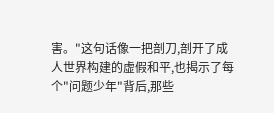害。"这句话像一把剖刀,剖开了成人世界构建的虚假和平,也揭示了每个"问题少年"背后,那些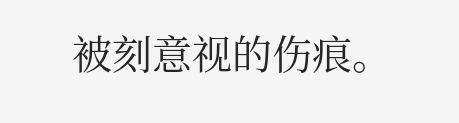被刻意视的伤痕。